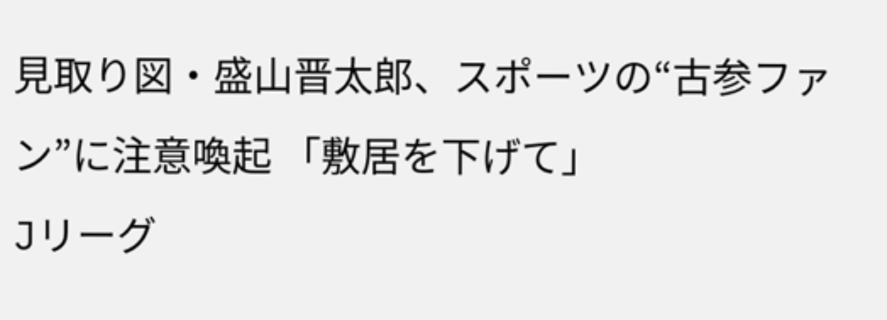見取り図・盛山晋太郎、スポーツの“古参ファン”に注意喚起 「敷居を下げて」
Jリーグ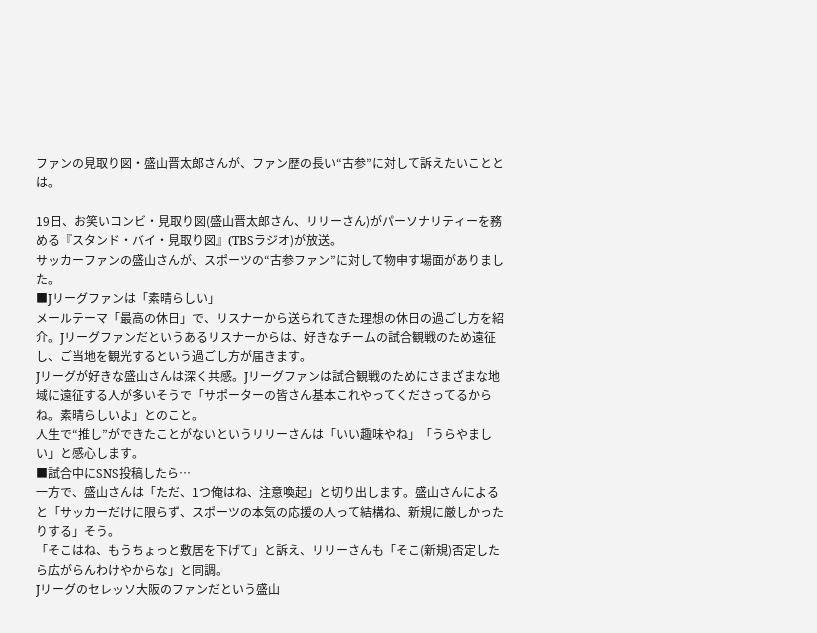ファンの見取り図・盛山晋太郎さんが、ファン歴の長い“古参”に対して訴えたいこととは。

19日、お笑いコンビ・見取り図(盛山晋太郎さん、リリーさん)がパーソナリティーを務める『スタンド・バイ・見取り図』(TBSラジオ)が放送。
サッカーファンの盛山さんが、スポーツの“古参ファン”に対して物申す場面がありました。
■Jリーグファンは「素晴らしい」
メールテーマ「最高の休日」で、リスナーから送られてきた理想の休日の過ごし方を紹介。Jリーグファンだというあるリスナーからは、好きなチームの試合観戦のため遠征し、ご当地を観光するという過ごし方が届きます。
Jリーグが好きな盛山さんは深く共感。Jリーグファンは試合観戦のためにさまざまな地域に遠征する人が多いそうで「サポーターの皆さん基本これやってくださってるからね。素晴らしいよ」とのこと。
人生で“推し”ができたことがないというリリーさんは「いい趣味やね」「うらやましい」と感心します。
■試合中にSNS投稿したら…
一方で、盛山さんは「ただ、1つ俺はね、注意喚起」と切り出します。盛山さんによると「サッカーだけに限らず、スポーツの本気の応援の人って結構ね、新規に厳しかったりする」そう。
「そこはね、もうちょっと敷居を下げて」と訴え、リリーさんも「そこ(新規)否定したら広がらんわけやからな」と同調。
Jリーグのセレッソ大阪のファンだという盛山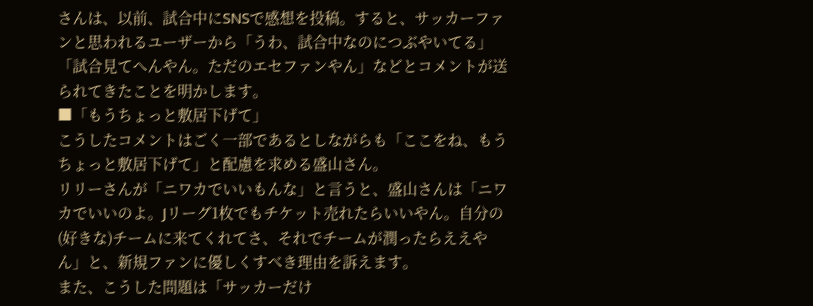さんは、以前、試合中にSNSで感想を投稿。すると、サッカーファンと思われるユーザーから「うわ、試合中なのにつぶやいてる」「試合見てへんやん。ただのエセファンやん」などとコメントが送られてきたことを明かします。
■「もうちょっと敷居下げて」
こうしたコメントはごく一部であるとしながらも「ここをね、もうちょっと敷居下げて」と配慮を求める盛山さん。
リリーさんが「ニワカでいいもんな」と言うと、盛山さんは「ニワカでいいのよ。Jリーグ1枚でもチケット売れたらいいやん。自分の(好きな)チームに来てくれてさ、それでチームが潤ったらええやん」と、新規ファンに優しくすべき理由を訴えます。
また、こうした問題は「サッカーだけ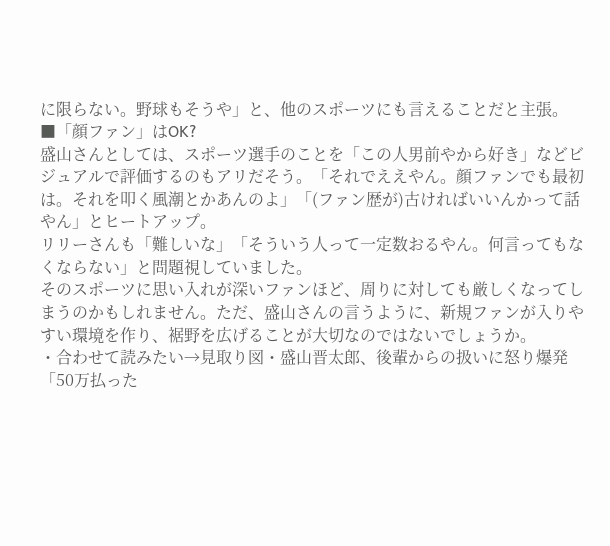に限らない。野球もそうや」と、他のスポーツにも言えることだと主張。
■「顔ファン」はOK?
盛山さんとしては、スポーツ選手のことを「この人男前やから好き」などビジュアルで評価するのもアリだそう。「それでええやん。顔ファンでも最初は。それを叩く風潮とかあんのよ」「(ファン歴が)古ければいいんかって話やん」とヒートアップ。
リリーさんも「難しいな」「そういう人って一定数おるやん。何言ってもなくならない」と問題視していました。
そのスポーツに思い入れが深いファンほど、周りに対しても厳しくなってしまうのかもしれません。ただ、盛山さんの言うように、新規ファンが入りやすい環境を作り、裾野を広げることが大切なのではないでしょうか。
・合わせて読みたい→見取り図・盛山晋太郎、後輩からの扱いに怒り爆発 「50万払った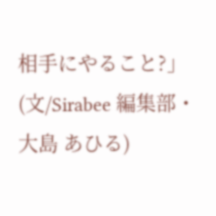相手にやること?」
(文/Sirabee 編集部・大島 あひる)